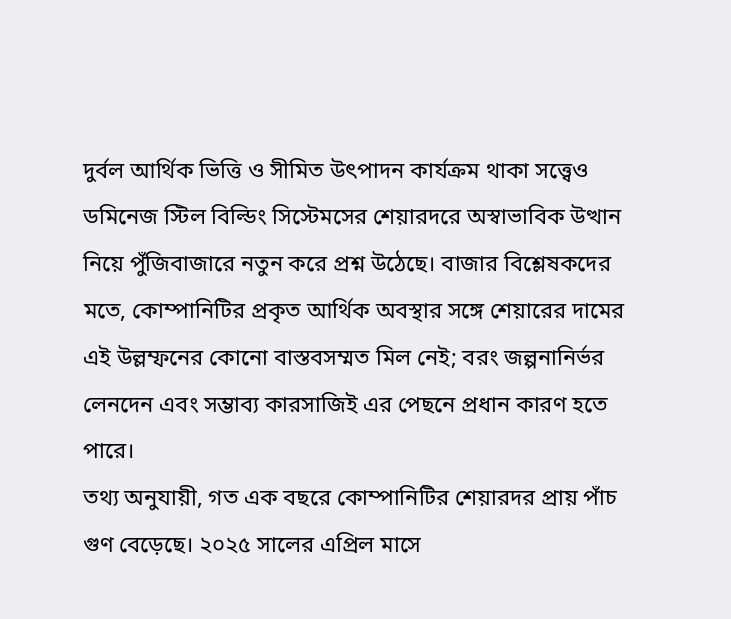দুর্বল আর্থিক ভিত্তি ও সীমিত উৎপাদন কার্যক্রম থাকা সত্ত্বেও ডমিনেজ স্টিল বিল্ডিং সিস্টেমসের শেয়ারদরে অস্বাভাবিক উত্থান নিয়ে পুঁজিবাজারে নতুন করে প্রশ্ন উঠেছে। বাজার বিশ্লেষকদের মতে, কোম্পানিটির প্রকৃত আর্থিক অবস্থার সঙ্গে শেয়ারের দামের এই উল্লম্ফনের কোনো বাস্তবসম্মত মিল নেই; বরং জল্পনানির্ভর লেনদেন এবং সম্ভাব্য কারসাজিই এর পেছনে প্রধান কারণ হতে পারে।
তথ্য অনুযায়ী, গত এক বছরে কোম্পানিটির শেয়ারদর প্রায় পাঁচ গুণ বেড়েছে। ২০২৫ সালের এপ্রিল মাসে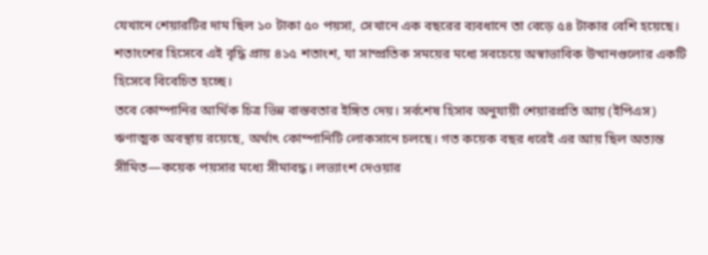যেখানে শেয়ারটির দাম ছিল ১০ টাকা ৫০ পয়সা, সেখানে এক বছরের ব্যবধানে তা বেড়ে ৫৪ টাকার বেশি হয়েছে। শতাংশের হিসেবে এই বৃদ্ধি প্রায় ৪১৫ শতাংশ, যা সাম্প্রতিক সময়ের মধ্যে সবচেয়ে অস্বাভাবিক উত্থানগুলোর একটি হিসেবে বিবেচিত হচ্ছে।
তবে কোম্পানির আর্থিক চিত্র ভিন্ন বাস্তবতার ইঙ্গিত দেয়। সর্বশেষ হিসাব অনুযায়ী শেয়ারপ্রতি আয় (ইপিএস) ঋণাত্মক অবস্থায় রয়েছে, অর্থাৎ কোম্পানিটি লোকসানে চলছে। গত কয়েক বছর ধরেই এর আয় ছিল অত্যন্ত সীমিত—কয়েক পয়সার মধ্যে সীমাবদ্ধ। লভ্যাংশ দেওয়ার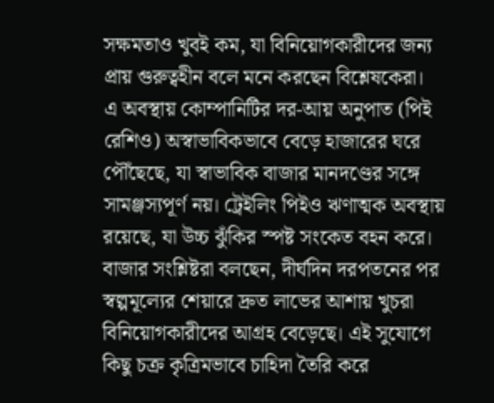সক্ষমতাও খুবই কম, যা বিনিয়োগকারীদের জন্য প্রায় গুরুত্বহীন বলে মনে করছেন বিশ্লেষকেরা।
এ অবস্থায় কোম্পানিটির দর-আয় অনুপাত (পিই রেশিও) অস্বাভাবিকভাবে বেড়ে হাজারের ঘরে পৌঁছেছে, যা স্বাভাবিক বাজার মানদণ্ডের সঙ্গে সামঞ্জস্যপূর্ণ নয়। ট্রেইলিং পিইও ঋণাত্মক অবস্থায় রয়েছে, যা উচ্চ ঝুঁকির স্পষ্ট সংকেত বহন করে। বাজার সংশ্লিষ্টরা বলছেন, দীর্ঘদিন দরপতনের পর স্বল্পমূল্যের শেয়ারে দ্রুত লাভের আশায় খুচরা বিনিয়োগকারীদের আগ্রহ বেড়েছে। এই সুযোগে কিছু চক্র কৃত্রিমভাবে চাহিদা তৈরি করে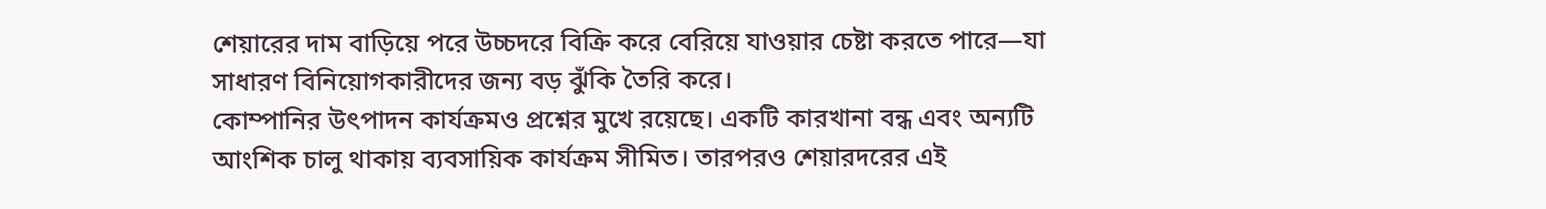শেয়ারের দাম বাড়িয়ে পরে উচ্চদরে বিক্রি করে বেরিয়ে যাওয়ার চেষ্টা করতে পারে—যা সাধারণ বিনিয়োগকারীদের জন্য বড় ঝুঁকি তৈরি করে।
কোম্পানির উৎপাদন কার্যক্রমও প্রশ্নের মুখে রয়েছে। একটি কারখানা বন্ধ এবং অন্যটি আংশিক চালু থাকায় ব্যবসায়িক কার্যক্রম সীমিত। তারপরও শেয়ারদরের এই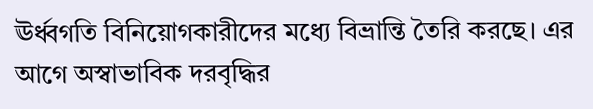ঊর্ধ্বগতি বিনিয়োগকারীদের মধ্যে বিভ্রান্তি তৈরি করছে। এর আগে অস্বাভাবিক দরবৃদ্ধির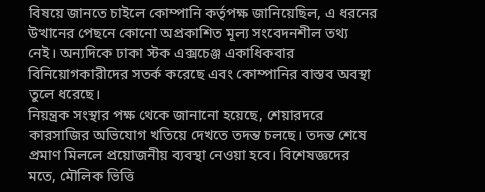বিষয়ে জানতে চাইলে কোম্পানি কর্তৃপক্ষ জানিয়েছিল, এ ধরনের উত্থানের পেছনে কোনো অপ্রকাশিত মূল্য সংবেদনশীল তথ্য নেই। অন্যদিকে ঢাকা স্টক এক্সচেঞ্জ একাধিকবার বিনিয়োগকারীদের সতর্ক করেছে এবং কোম্পানির বাস্তব অবস্থা তুলে ধরেছে।
নিয়ন্ত্রক সংস্থার পক্ষ থেকে জানানো হয়েছে, শেয়ারদরে কারসাজির অভিযোগ খতিয়ে দেখতে তদন্ত চলছে। তদন্ত শেষে প্রমাণ মিললে প্রয়োজনীয় ব্যবস্থা নেওয়া হবে। বিশেষজ্ঞদের মতে, মৌলিক ভিত্তি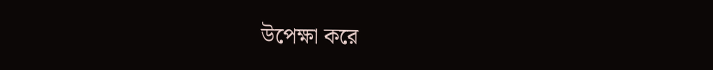উপেক্ষা করে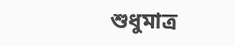শুধুমাত্র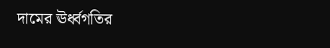দামের ঊর্ধ্বগতির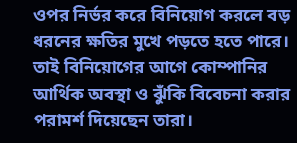ওপর নির্ভর করে বিনিয়োগ করলে বড় ধরনের ক্ষতির মুখে পড়তে হতে পারে। তাই বিনিয়োগের আগে কোম্পানির আর্থিক অবস্থা ও ঝুঁকি বিবেচনা করার পরামর্শ দিয়েছেন তারা।